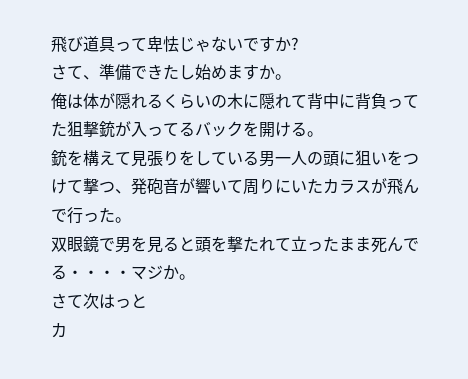飛び道具って卑怯じゃないですか?
さて、準備できたし始めますか。
俺は体が隠れるくらいの木に隠れて背中に背負ってた狙撃銃が入ってるバックを開ける。
銃を構えて見張りをしている男一人の頭に狙いをつけて撃つ、発砲音が響いて周りにいたカラスが飛んで行った。
双眼鏡で男を見ると頭を撃たれて立ったまま死んでる・・・・マジか。
さて次はっと
カ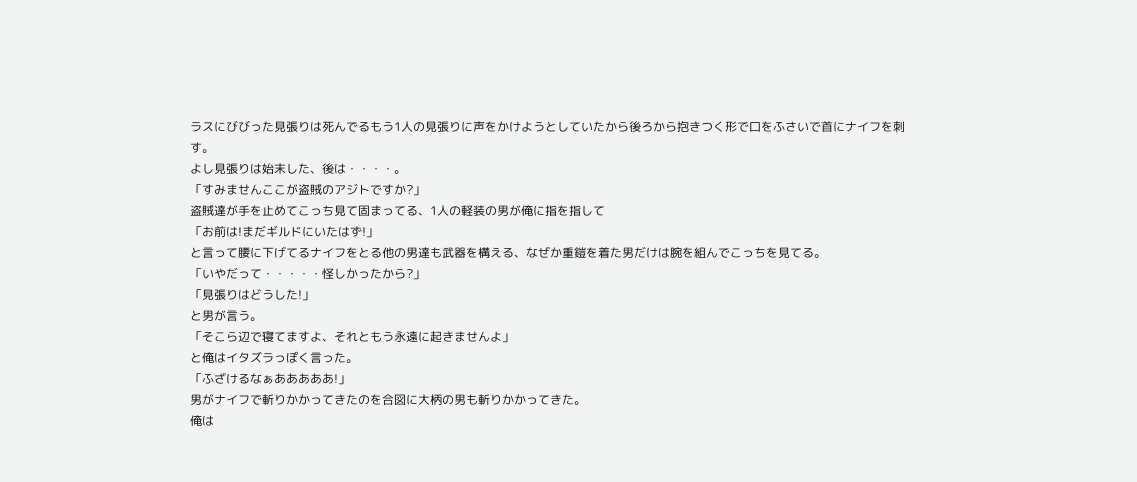ラスにびびった見張りは死んでるもう1人の見張りに声をかけようとしていたから後ろから抱きつく形で口をふさいで首にナイフを刺す。
よし見張りは始末した、後は・・・・。
「すみませんここが盗賊のアジトですか?」
盗賊達が手を止めてこっち見て固まってる、1人の軽装の男が俺に指を指して
「お前は!まだギルドにいたはず!」
と言って腰に下げてるナイフをとる他の男達も武器を構える、なぜか重鎧を着た男だけは腕を組んでこっちを見てる。
「いやだって・・・・・怪しかったから?」
「見張りはどうした!」
と男が言う。
「そこら辺で寝てますよ、それともう永遠に起きませんよ」
と俺はイタズラっぽく言った。
「ふざけるなぁあああああ!」
男がナイフで斬りかかってきたのを合図に大柄の男も斬りかかってきた。
俺は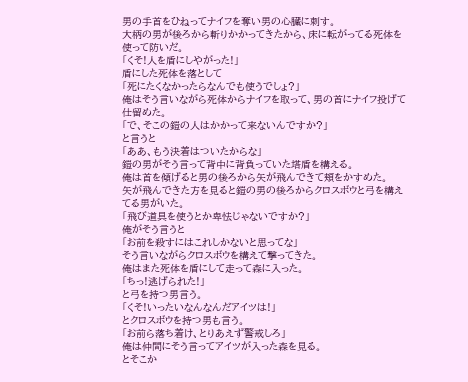男の手首をひねってナイフを奪い男の心臓に刺す。
大柄の男が後ろから斬りかかってきたから、床に転がってる死体を使って防いだ。
「くそ!人を盾にしやがった!」
盾にした死体を落として
「死にたくなかったらなんでも使うでしょ?」
俺はそう言いながら死体からナイフを取って、男の首にナイフ投げて仕留めた。
「で、そこの鎧の人はかかって来ないんですか?」
と言うと
「ああ、もう決着はついたからな」
鎧の男がそう言って背中に背負っていた塔盾を構える。
俺は首を傾げると男の後ろから矢が飛んできて頬をかすめた。
矢が飛んできた方を見ると鎧の男の後ろからクロスボウと弓を構えてる男がいた。
「飛び道具を使うとか卑怯じゃないですか?」
俺がそう言うと
「お前を殺すにはこれしかないと思ってな」
そう言いながらクロスボウを構えて撃ってきた。
俺はまた死体を盾にして走って森に入った。
「ちっ!逃げられた!」
と弓を持つ男言う。
「くそ!いったいなんなんだアイツは!」
とクロスボウを持つ男も言う。
「お前ら落ち着け、とりあえず警戒しろ」
俺は仲間にそう言ってアイツが入った森を見る。
とそこか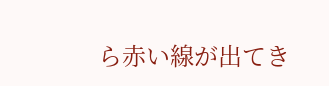ら赤い線が出てき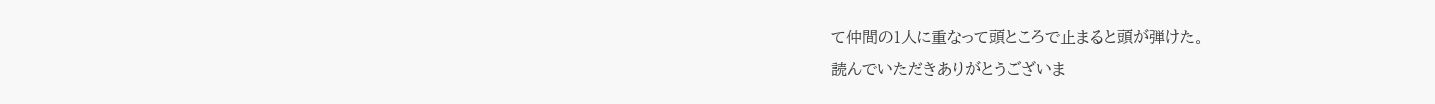て仲間の1人に重なって頭ところで止まると頭が弾けた。
読んでいただきありがとうございま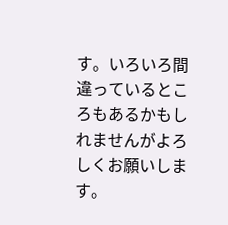す。いろいろ間違っているところもあるかもしれませんがよろしくお願いします。